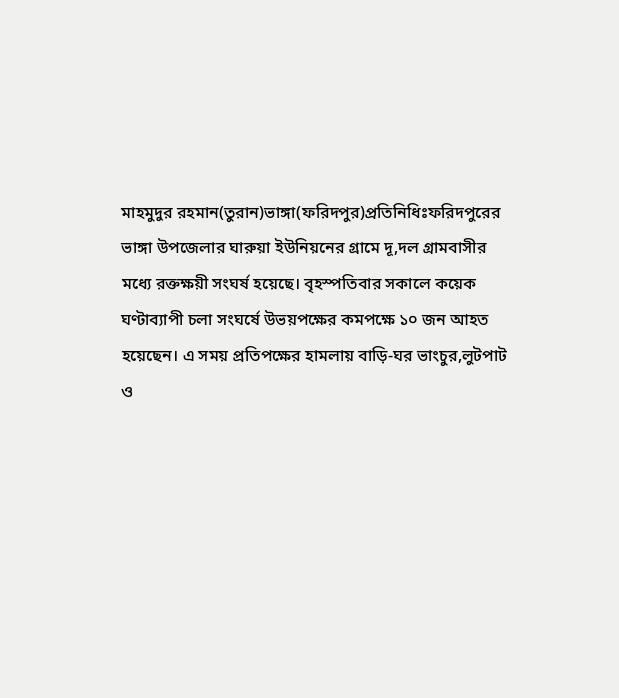মাহমুদুর রহমান(তুরান)ভাঙ্গা(ফরিদপুর)প্রতিনিধিঃফরিদপুরের ভাঙ্গা উপজেলার ঘারুয়া ইউনিয়নের গ্রামে দূ,দল গ্রামবাসীর মধ্যে রক্তক্ষয়ী সংঘর্ষ হয়েছে। বৃহস্পতিবার সকালে কয়েক ঘণ্টাব্যাপী চলা সংঘর্ষে উভয়পক্ষের কমপক্ষে ১০ জন আহত হয়েছেন। এ সময় প্রতিপক্ষের হামলায় বাড়ি-ঘর ভাংচুর,লুটপাট ও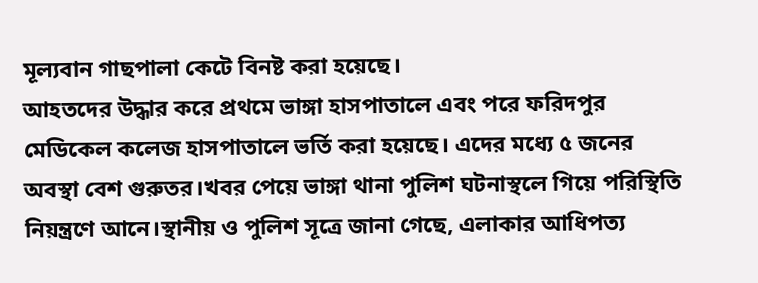মূল্যবান গাছপালা কেটে বিনষ্ট করা হয়েছে।
আহতদের উদ্ধার করে প্রথমে ভাঙ্গা হাসপাতালে এবং পরে ফরিদপুর মেডিকেল কলেজ হাসপাতালে ভর্তি করা হয়েছে। এদের মধ্যে ৫ জনের অবস্থা বেশ গুরুতর।খবর পেয়ে ভাঙ্গা থানা পুলিশ ঘটনাস্থলে গিয়ে পরিস্থিতি নিয়ন্ত্রণে আনে।স্থানীয় ও পুলিশ সূত্রে জানা গেছে, এলাকার আধিপত্য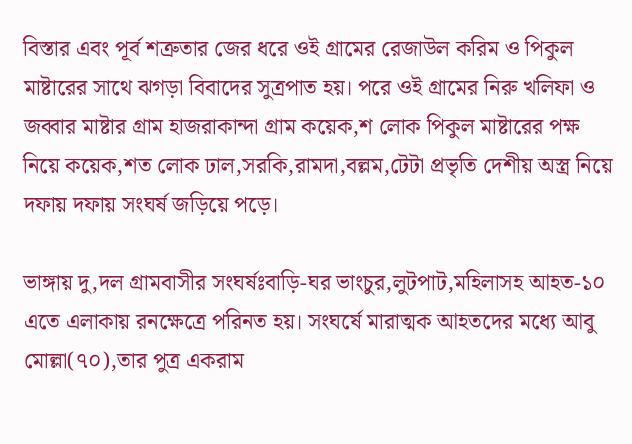বিস্তার এবং পূর্ব শত্রুতার জের ধরে ওই গ্রামের রেজাউল করিম ও পিকুল মাষ্টারের সাথে ঝগড়া বিবাদের সুত্রপাত হয়। পরে ওই গ্রামের নিরু খলিফা ও জব্বার মাষ্টার গ্রাম হাজরাকান্দা গ্রাম কয়েক,শ লোক পিকুল মাষ্টারের পক্ষ নিয়ে কয়েক,শত লোক ঢাল,সরকি,রামদা,বল্লম,টেটা প্রভৃতি দেশীয় অস্ত্র নিয়ে দফায় দফায় সংঘর্ষ জড়িয়ে পড়ে।

ভাঙ্গায় দু,দল গ্রামবাসীর সংঘর্ষঃবাড়ি-ঘর ভাংচুর,লুটপাট,মহিলাসহ আহত-১০
এতে এলাকায় রনক্ষেত্রে পরিনত হয়। সংঘর্ষে মারাত্মক আহতদের মধ্যে আবু মোল্লা(৭০),তার পুত্র একরাম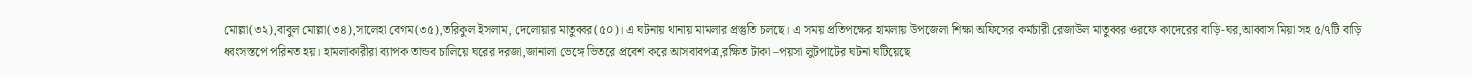মোল্লা(৩২),বাবুল মোল্লা(৩৪),সালেহা বেগম(৩৫),তরিকুল ইসলাম, দেলোয়ার মাতুব্বর(৫০)। এ ঘটনায় থানায় মামলার প্রস্তুতি চলছে। এ সময় প্রতিপক্ষের হামলায় উপজেলা শিক্ষা অফিসের কর্মচারী রেজাউল মাতুব্বর ওরফে কাদেরের বাড়ি-ঘর,আব্বাস মিয়া সহ ৫/৭টি বাড়ি ধ্বংসস্তপে পরিনত হয়। হামলাকারীরা ব্যাপক তান্ডব চালিয়ে ঘরের দরজা,জানালা ভেঙ্গে ভিতরে প্রবেশ করে আসবাবপত্র,রক্ষিত টাকা –পয়সা লুটপাটের ঘটনা ঘটিয়েছে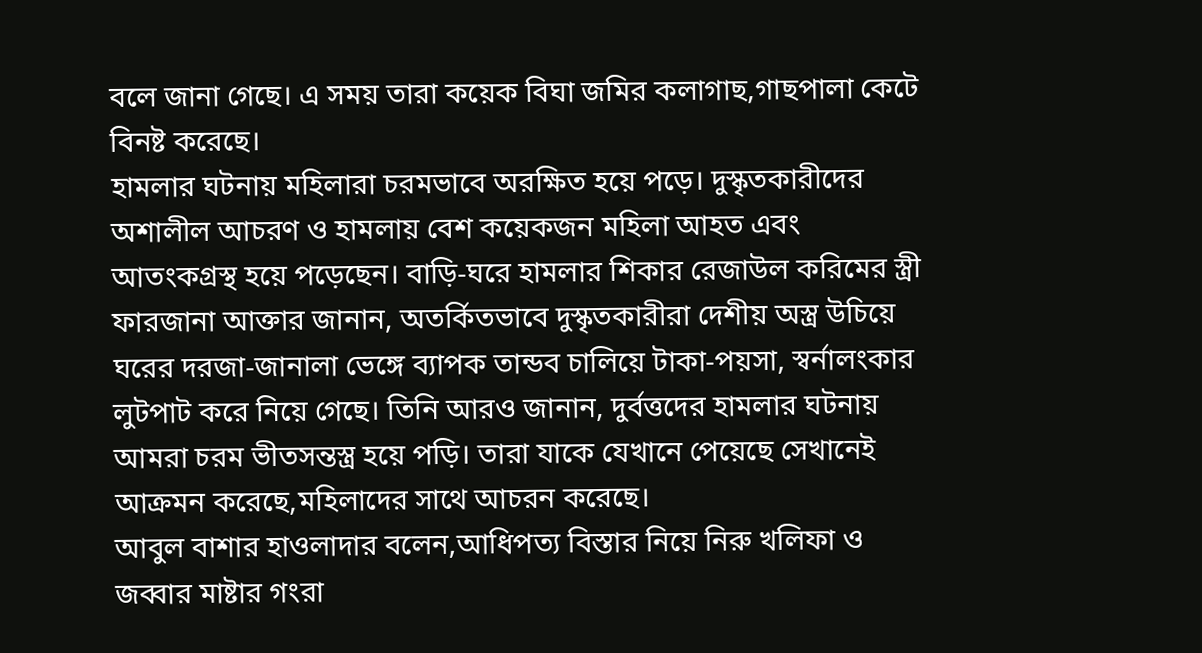বলে জানা গেছে। এ সময় তারা কয়েক বিঘা জমির কলাগাছ,গাছপালা কেটে বিনষ্ট করেছে।
হামলার ঘটনায় মহিলারা চরমভাবে অরক্ষিত হয়ে পড়ে। দুস্কৃতকারীদের অশালীল আচরণ ও হামলায় বেশ কয়েকজন মহিলা আহত এবং আতংকগ্রস্থ হয়ে পড়েছেন। বাড়ি-ঘরে হামলার শিকার রেজাউল করিমের স্ত্রী ফারজানা আক্তার জানান, অতর্কিতভাবে দুস্কৃতকারীরা দেশীয় অস্ত্র উচিয়ে ঘরের দরজা-জানালা ভেঙ্গে ব্যাপক তান্ডব চালিয়ে টাকা-পয়সা, স্বর্নালংকার লুটপাট করে নিয়ে গেছে। তিনি আরও জানান, দুর্বত্তদের হামলার ঘটনায় আমরা চরম ভীতসন্তস্ত্র হয়ে পড়ি। তারা যাকে যেখানে পেয়েছে সেখানেই আক্রমন করেছে,মহিলাদের সাথে আচরন করেছে।
আবুল বাশার হাওলাদার বলেন,আধিপত্য বিস্তার নিয়ে নিরু খলিফা ও জব্বার মাষ্টার গংরা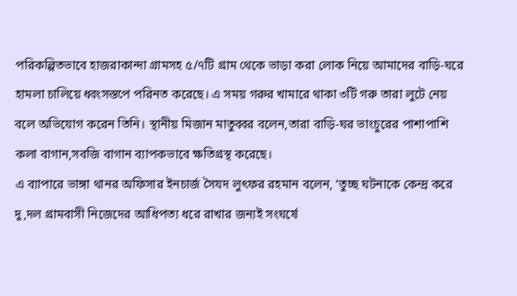পরিকল্পিতভাবে হাজরাকান্দা গ্রামসহ ৫/৭টি গ্রাম থেকে ভাড়া করা লোক নিয়ে আমাদের বাড়ি-ঘরে হামলা চালিয়ে ধ্বংসস্তপে পরিনত করেছে। এ সময় গরুর খামারে থাকা ৩টি গরু তারা লুটে নেয় বলে অভিযোগ করেন তিনি। স্থানীয় মিজান মাতুব্বর বলেন,তারা বাড়ি-ঘর ভাংচুরের পাশাপাশি কলা বাগান,সবজি বাগান ব্যাপকভাবে ক্ষতিগ্রস্থ করেছে।
এ ব্যাপারে ভাঙ্গা থানর অফিসার ইনচার্জ সৈযদ লুৎফর রহমান বলেন, ‘তুচ্ছ ঘটনাকে কেন্দ্র করে দু,দল গ্রামবাসী নিজেদের আধিপত্য ধরে রাখার জন্যই সংঘর্ষে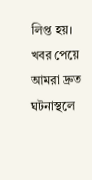লিপ্ত হয়। খবর পেয়ে আমরা দ্রুত ঘটনাস্থলে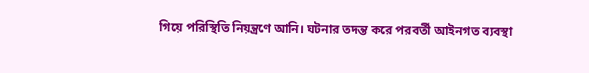গিয়ে পরিস্থিতি নিয়ন্ত্রণে আনি। ঘটনার তদন্ত করে পরবর্তী আইনগত ব্যবস্থা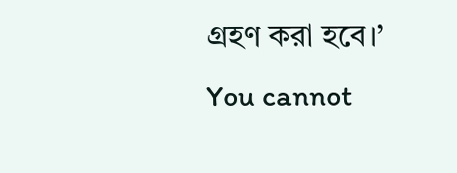গ্রহণ করা হবে।’
You cannot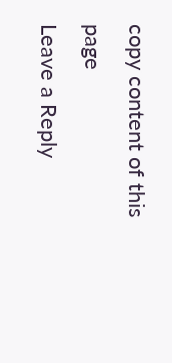copy content of this page
Leave a Reply